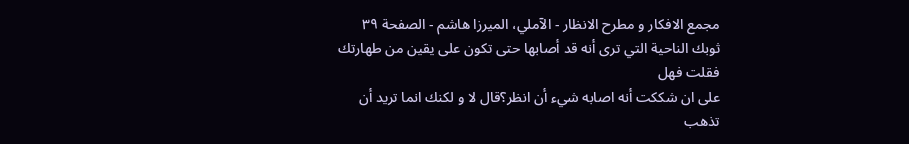مجمع الافكار و مطرح الانظار - الآملي، الميرزا هاشم - الصفحة ٣٩
ثوبك الناحية التي ترى أنه قد أصابها حتى تكون على يقين من طهارتك فقلت فهل
على ان شككت أنه اصابه شيء أن انظر؟قال لا و لكنك انما تريد أن تذهب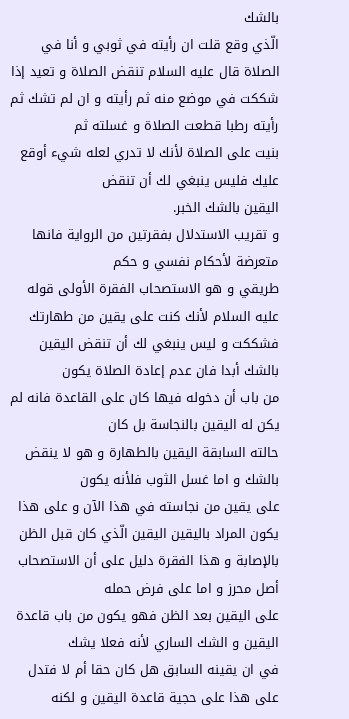بالشك
الّذي وقع قلت ان رأيته في ثوبي و أنا في الصلاة قال عليه السلام تنقض الصلاة و تعيد إذا
شككت في موضع منه ثم رأيته و ان لم تشك ثم رأيته رطبا قطعت الصلاة و غسلته ثم
بنيت على الصلاة لأنك لا تدري لعله شيء أوقع عليك فليس ينبغي لك أن تنقض
اليقين بالشك الخبر.
و تقريب الاستدلال بفقرتين من الرواية فانها متعرضة لأحكام نفسي و حكم
طريقي و هو الاستصحاب الفقرة الأولى قوله عليه السلام لأنك كنت على يقين من طهارتك
فشككت و ليس ينبغي لك أن تنقض اليقين بالشك أبدا فان عدم إعادة الصلاة يكون
من باب أن دخوله فيها كان على القاعدة فانه لم يكن له اليقين بالنجاسة بل كان
حالته السابقة اليقين بالطهارة و هو لا ينقض بالشك و اما غسل الثوب فلأنه يكون
على يقين من نجاسته في هذا الآن و على هذا يكون المراد باليقين اليقين الّذي كان قبل الظن
بالإصابة و هذا الفقرة دليل على أن الاستصحاب أصل محرز و اما على فرض حمله
على اليقين بعد الظن فهو يكون من باب قاعدة اليقين و الشك الساري لأنه فعلا يشك
في ان يقينه السابق هل كان حقا أم لا فتدل على هذا على حجية قاعدة اليقين و لكنه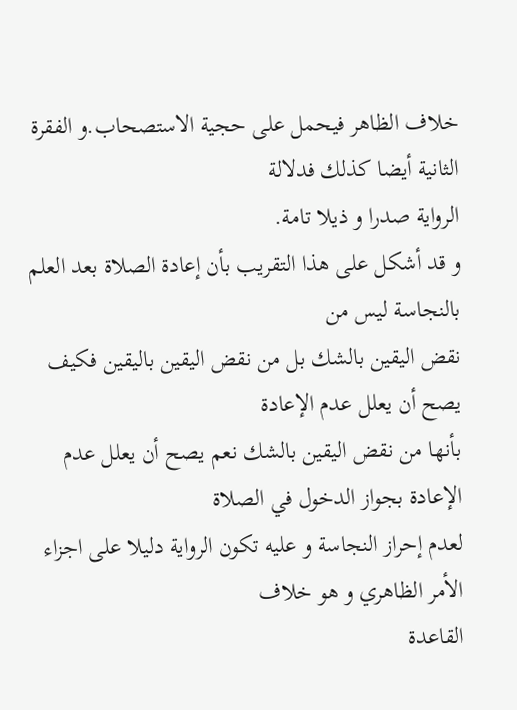خلاف الظاهر فيحمل على حجية الاستصحاب.و الفقرة الثانية أيضا كذلك فدلالة
الرواية صدرا و ذيلا تامة.
و قد أشكل على هذا التقريب بأن إعادة الصلاة بعد العلم بالنجاسة ليس من
نقض اليقين بالشك بل من نقض اليقين باليقين فكيف يصح أن يعلل عدم الإعادة
بأنها من نقض اليقين بالشك نعم يصح أن يعلل عدم الإعادة بجواز الدخول في الصلاة
لعدم إحراز النجاسة و عليه تكون الرواية دليلا على اجزاء الأمر الظاهري و هو خلاف
القاعدة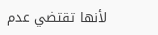لأنها تقتضي عدم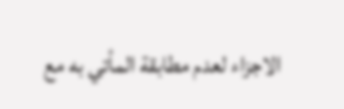الاجزاء لعدم مطابقة المأتي به مع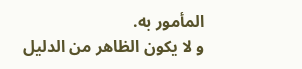المأمور به.
و لا يكون الظاهر من الدليل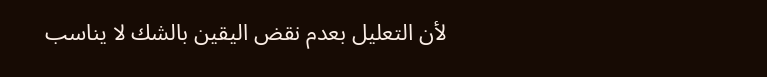لأن التعليل بعدم نقض اليقين بالشك لا يناسب